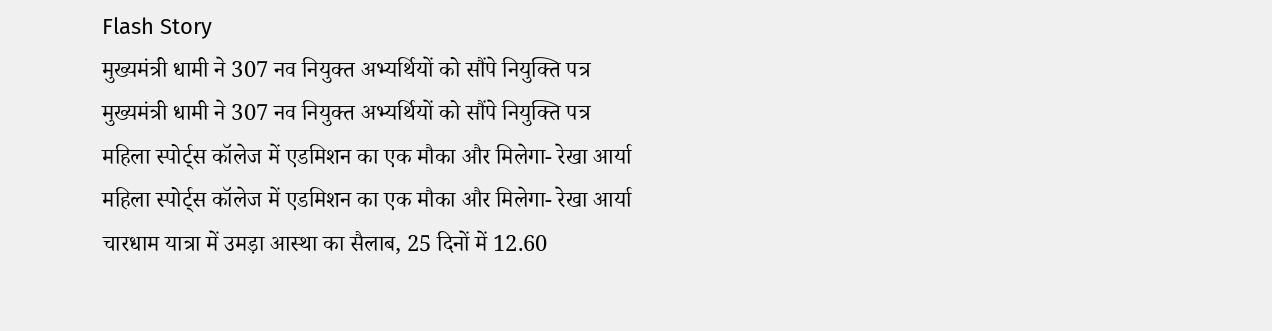Flash Story
मुख्यमंत्री धामी ने 307 नव नियुक्त अभ्यर्थियों को सौंपे नियुक्ति पत्र
मुख्यमंत्री धामी ने 307 नव नियुक्त अभ्यर्थियों को सौंपे नियुक्ति पत्र
महिला स्पोर्ट्स कॉलेज में एडमिशन का एक मौका और मिलेगा- रेखा आर्या
महिला स्पोर्ट्स कॉलेज में एडमिशन का एक मौका और मिलेगा- रेखा आर्या
चारधाम यात्रा में उमड़ा आस्था का सैलाब, 25 दिनों में 12.60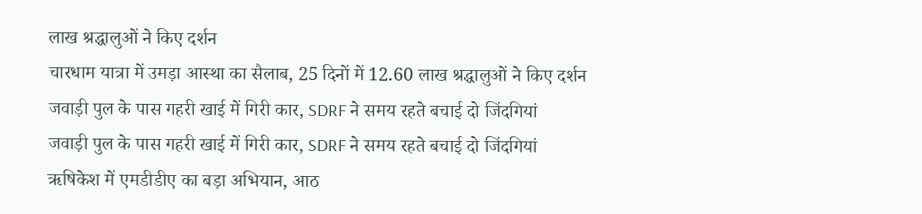लाख श्रद्धालुओं ने किए दर्शन
चारधाम यात्रा में उमड़ा आस्था का सैलाब, 25 दिनों में 12.60 लाख श्रद्धालुओं ने किए दर्शन
जवाड़ी पुल के पास गहरी खाई में गिरी कार, SDRF ने समय रहते बचाई दो जिंदगियां
जवाड़ी पुल के पास गहरी खाई में गिरी कार, SDRF ने समय रहते बचाई दो जिंदगियां
ऋषिकेश में एमडीडीए का बड़ा अभियान, आठ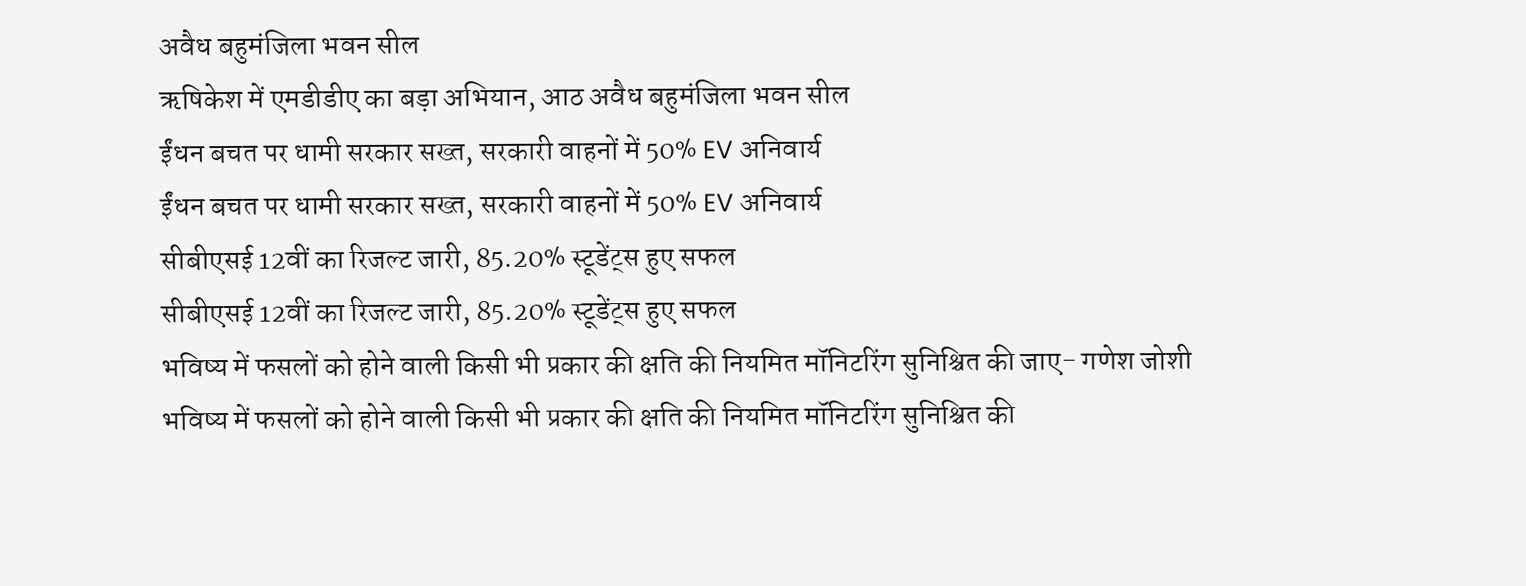अवैध बहुमंजिला भवन सील
ऋषिकेश में एमडीडीए का बड़ा अभियान, आठ अवैध बहुमंजिला भवन सील
ईंधन बचत पर धामी सरकार सख्त, सरकारी वाहनों में 50% EV अनिवार्य
ईंधन बचत पर धामी सरकार सख्त, सरकारी वाहनों में 50% EV अनिवार्य
सीबीएसई 12वीं का रिजल्ट जारी, 85.20% स्टूडेंट्स हुए सफल
सीबीएसई 12वीं का रिजल्ट जारी, 85.20% स्टूडेंट्स हुए सफल
भविष्य में फसलों को होने वाली किसी भी प्रकार की क्षति की नियमित मॉनिटरिंग सुनिश्चित की जाए- गणेश जोशी
भविष्य में फसलों को होने वाली किसी भी प्रकार की क्षति की नियमित मॉनिटरिंग सुनिश्चित की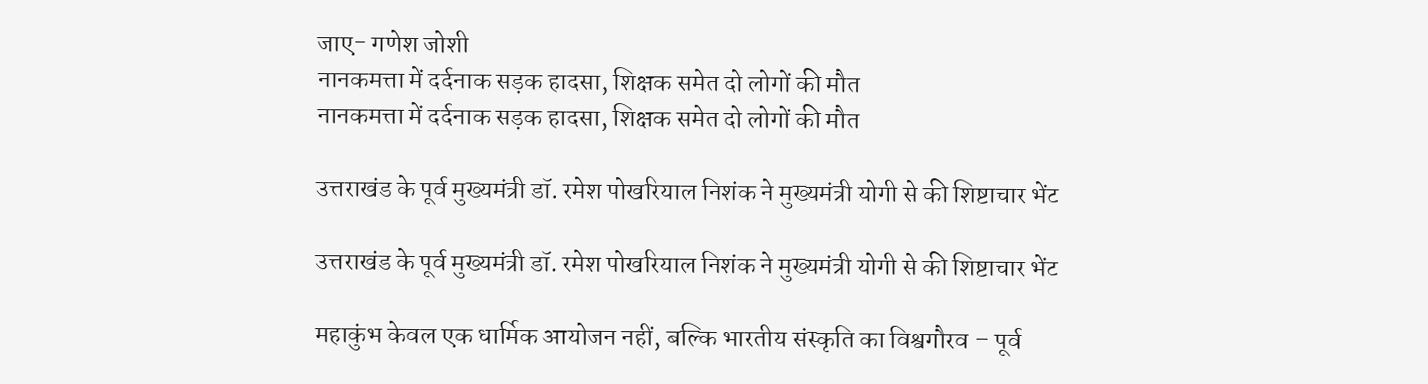जाए- गणेश जोशी
नानकमत्ता में दर्दनाक सड़क हादसा, शिक्षक समेत दो लोगों की मौत
नानकमत्ता में दर्दनाक सड़क हादसा, शिक्षक समेत दो लोगों की मौत

उत्तराखंड के पूर्व मुख्यमंत्री डॉ. रमेश पोखरियाल निशंक ने मुख्यमंत्री योगी से की शिष्टाचार भेंट

उत्तराखंड के पूर्व मुख्यमंत्री डॉ. रमेश पोखरियाल निशंक ने मुख्यमंत्री योगी से की शिष्टाचार भेंट

महाकुंभ केवल एक धार्मिक आयोजन नहीं, बल्कि भारतीय संस्कृति का विश्वगौरव – पूर्व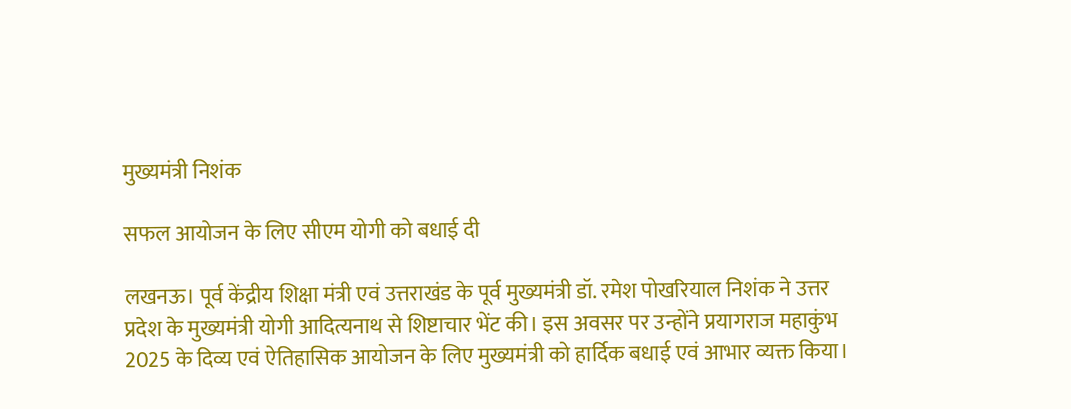मुख्यमंत्री निशंक

सफल आयोजन के लिए सीएम योगी को बधाई दी

लखनऊ। पूर्व केंद्रीय शिक्षा मंत्री एवं उत्तराखंड के पूर्व मुख्यमंत्री डॉ. रमेश पोखरियाल निशंक ने उत्तर प्रदेश के मुख्यमंत्री योगी आदित्यनाथ से शिष्टाचार भेंट की। इस अवसर पर उन्होंने प्रयागराज महाकुंभ 2025 के दिव्य एवं ऐतिहासिक आयोजन के लिए मुख्यमंत्री को हार्दिक बधाई एवं आभार व्यक्त किया।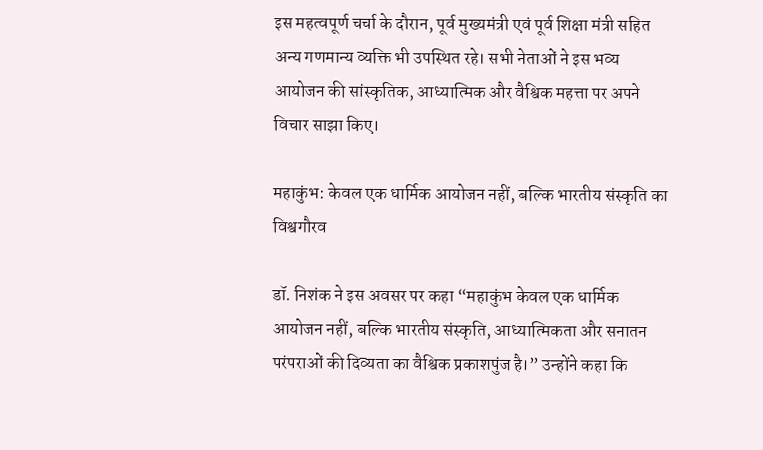इस महत्वपूर्ण चर्चा के दौरान, पूर्व मुख्यमंत्री एवं पूर्व शिक्षा मंत्री सहित अन्य गणमान्य व्यक्ति भी उपस्थित रहे। सभी नेताओं ने इस भव्य आयोजन की सांस्कृतिक, आध्यात्मिक और वैश्विक महत्ता पर अपने विचार साझा किए।

महाकुंभ: केवल एक धार्मिक आयोजन नहीं, बल्कि भारतीय संस्कृति का विश्वगौरव

डॉ. निशंक ने इस अवसर पर कहा “महाकुंभ केवल एक धार्मिक आयोजन नहीं, बल्कि भारतीय संस्कृति, आध्यात्मिकता और सनातन परंपराओं की दिव्यता का वैश्विक प्रकाशपुंज है।” उन्होंने कहा कि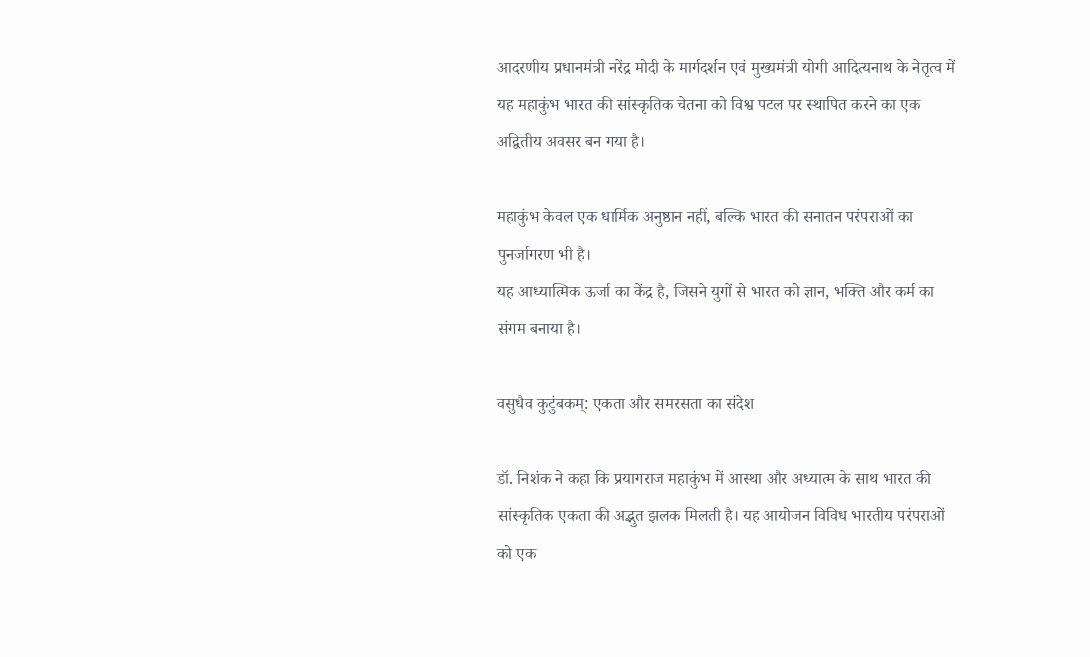आदरणीय प्रधानमंत्री नरेंद्र मोदी के मार्गदर्शन एवं मुख्यमंत्री योगी आदित्यनाथ के नेतृत्व में यह महाकुंभ भारत की सांस्कृतिक चेतना को विश्व पटल पर स्थापित करने का एक अद्वितीय अवसर बन गया है।

महाकुंभ केवल एक धार्मिक अनुष्ठान नहीं, बल्कि भारत की सनातन परंपराओं का पुनर्जागरण भी है।
यह आध्यात्मिक ऊर्जा का केंद्र है, जिसने युगों से भारत को ज्ञान, भक्ति और कर्म का संगम बनाया है।

वसुधैव कुटुंबकम्: एकता और समरसता का संदेश

डॉ. निशंक ने कहा कि प्रयागराज महाकुंभ में आस्था और अध्यात्म के साथ भारत की सांस्कृतिक एकता की अद्भुत झलक मिलती है। यह आयोजन विविध भारतीय परंपराओं को एक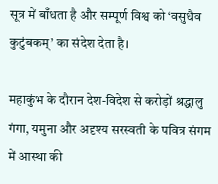सूत्र में बाँधता है और सम्पूर्ण विश्व को ‘वसुधैव कुटुंबकम्’ का संदेश देता है।

महाकुंभ के दौरान देश-विदेश से करोड़ों श्रद्धालु गंगा, यमुना और अदृश्य सरस्वती के पवित्र संगम में आस्था की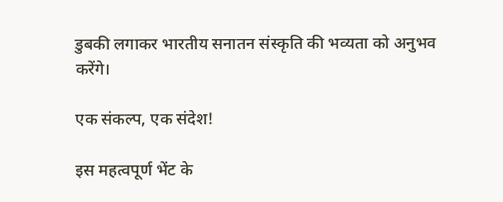डुबकी लगाकर भारतीय सनातन संस्कृति की भव्यता को अनुभव करेंगे।

एक संकल्प, एक संदेश!

इस महत्वपूर्ण भेंट के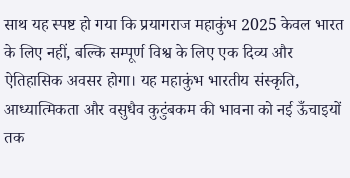साथ यह स्पष्ट हो गया कि प्रयागराज महाकुंभ 2025 केवल भारत के लिए नहीं, बल्कि सम्पूर्ण विश्व के लिए एक दिव्य और ऐतिहासिक अवसर होगा। यह महाकुंभ भारतीय संस्कृति, आध्यात्मिकता और वसुधैव कुटुंबकम की भावना को नई ऊँचाइयों तक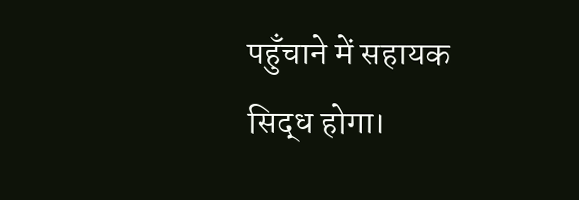पहुँचाने में सहायक सिद्ध होगा।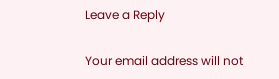Leave a Reply

Your email address will not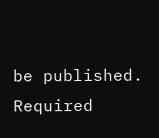be published. Required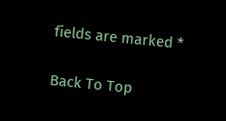fields are marked *

Back To Top